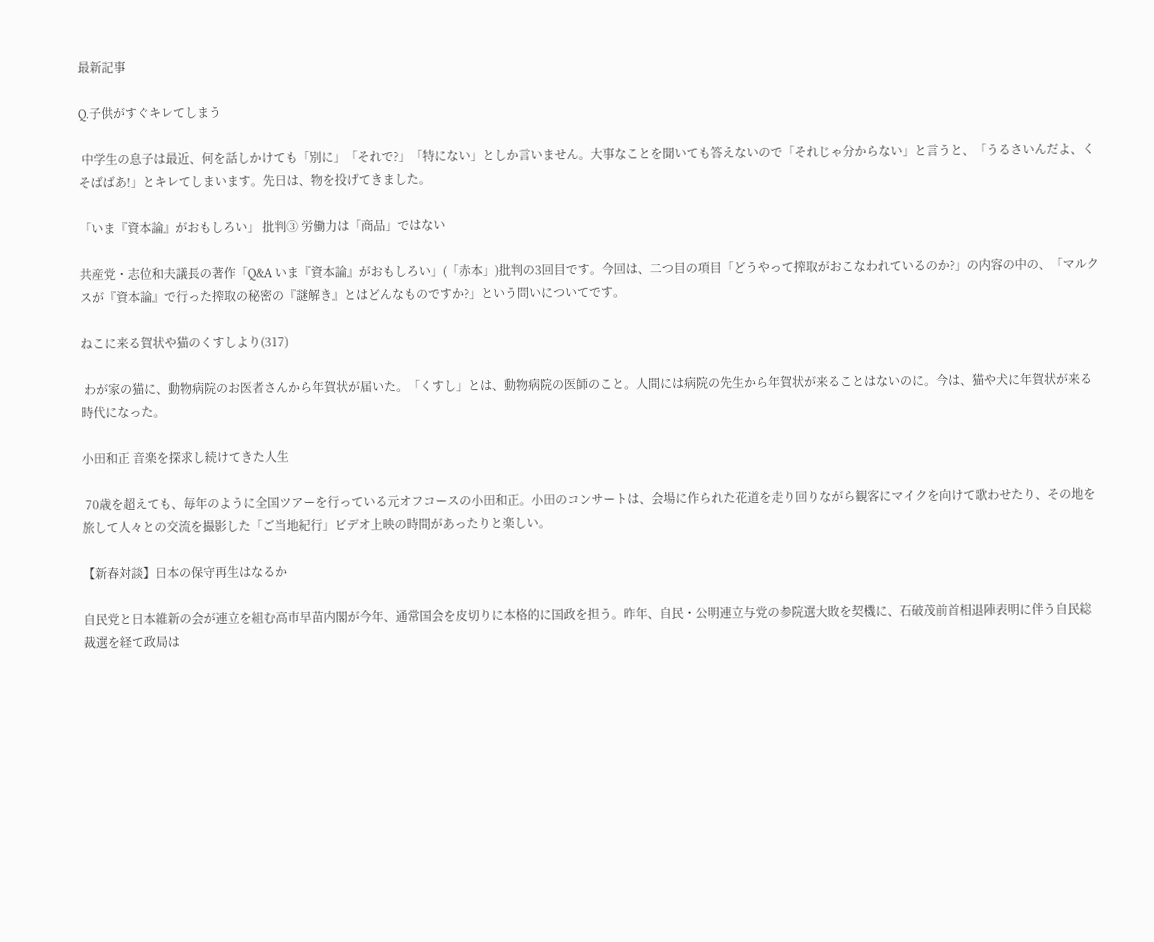最新記事

Q.子供がすぐキレてしまう

 中学生の息子は最近、何を話しかけても「別に」「それで?」「特にない」としか言いません。大事なことを聞いても答えないので「それじゃ分からない」と言うと、「うるさいんだよ、くそばばあ!」とキレてしまいます。先日は、物を投げてきました。

「いま『資本論』がおもしろい」 批判③ 労働力は「商品」ではない

共産党・志位和夫議長の著作「Q&A いま『資本論』がおもしろい」(「赤本」)批判の3回目です。今回は、二つ目の項目「どうやって搾取がおこなわれているのか?」の内容の中の、「マルクスが『資本論』で行った搾取の秘密の『謎解き』とはどんなものですか?」という問いについてです。

ねこに来る賀状や猫のくすしより(317)

 わが家の猫に、動物病院のお医者さんから年賀状が届いた。「くすし」とは、動物病院の医師のこと。人間には病院の先生から年賀状が来ることはないのに。今は、猫や犬に年賀状が来る時代になった。

小田和正 音楽を探求し続けてきた人生

 70歳を超えても、毎年のように全国ツアーを行っている元オフコースの小田和正。小田のコンサートは、会場に作られた花道を走り回りながら観客にマイクを向けて歌わせたり、その地を旅して人々との交流を撮影した「ご当地紀行」ビデオ上映の時間があったりと楽しい。

【新春対談】日本の保守再生はなるか

自民党と日本維新の会が連立を組む高市早苗内閣が今年、通常国会を皮切りに本格的に国政を担う。昨年、自民・公明連立与党の参院選大敗を契機に、石破茂前首相退陣表明に伴う自民総裁選を経て政局は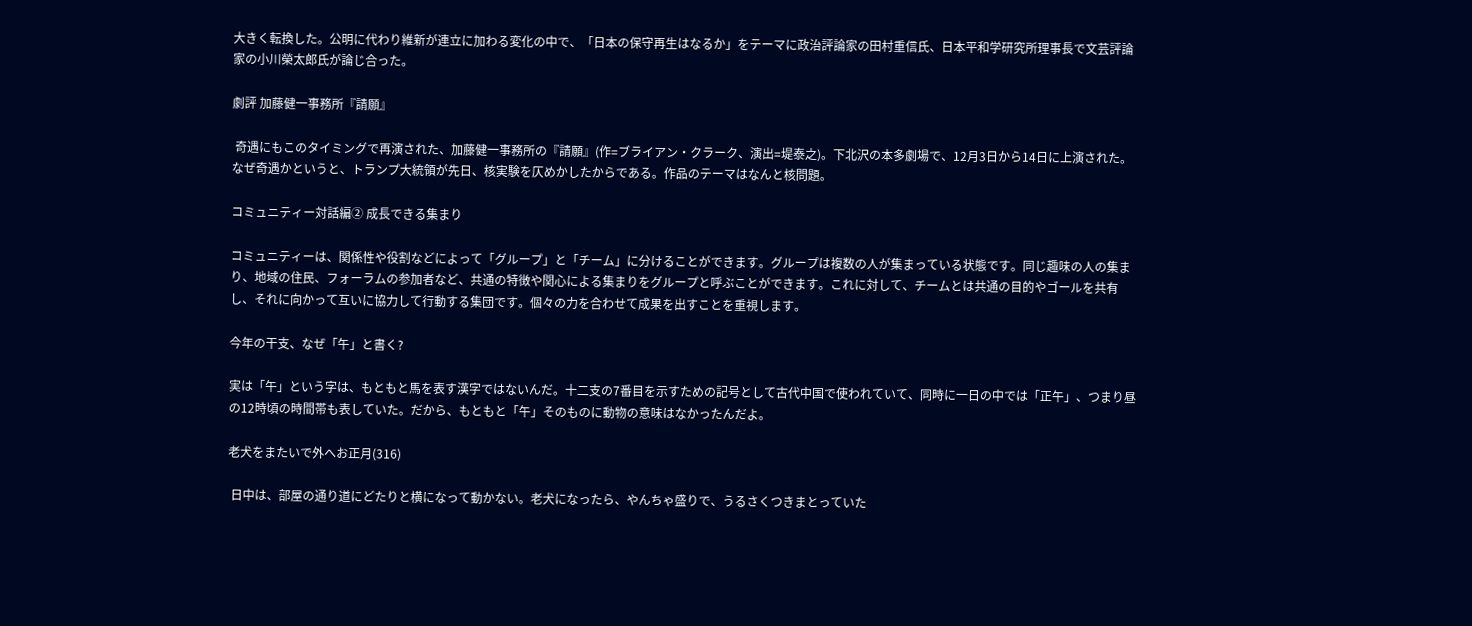大きく転換した。公明に代わり維新が連立に加わる変化の中で、「日本の保守再生はなるか」をテーマに政治評論家の田村重信氏、日本平和学研究所理事長で文芸評論家の小川榮太郎氏が論じ合った。

劇評 加藤健一事務所『請願』

 奇遇にもこのタイミングで再演された、加藤健一事務所の『請願』(作=ブライアン・クラーク、演出=堤泰之)。下北沢の本多劇場で、12月3日から14日に上演された。  なぜ奇遇かというと、トランプ大統領が先日、核実験を仄めかしたからである。作品のテーマはなんと核問題。

コミュニティー対話編② 成長できる集まり

コミュニティーは、関係性や役割などによって「グループ」と「チーム」に分けることができます。グループは複数の人が集まっている状態です。同じ趣味の人の集まり、地域の住民、フォーラムの参加者など、共通の特徴や関心による集まりをグループと呼ぶことができます。これに対して、チームとは共通の目的やゴールを共有し、それに向かって互いに協力して行動する集団です。個々の力を合わせて成果を出すことを重視します。

今年の干支、なぜ「午」と書く?

実は「午」という字は、もともと馬を表す漢字ではないんだ。十二支の7番目を示すための記号として古代中国で使われていて、同時に一日の中では「正午」、つまり昼の12時頃の時間帯も表していた。だから、もともと「午」そのものに動物の意味はなかったんだよ。

老犬をまたいで外へお正月(316)

 日中は、部屋の通り道にどたりと横になって動かない。老犬になったら、やんちゃ盛りで、うるさくつきまとっていた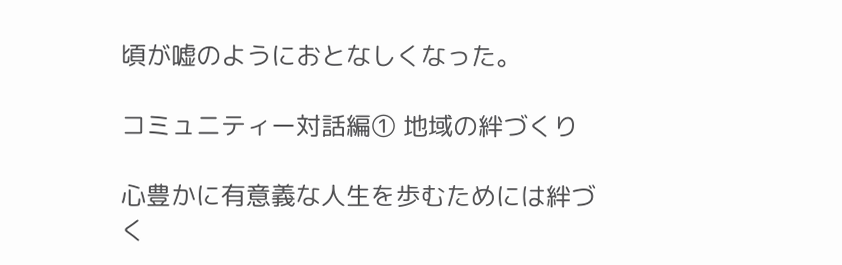頃が嘘のようにおとなしくなった。

コミュニティー対話編① 地域の絆づくり

心豊かに有意義な人生を歩むためには絆づく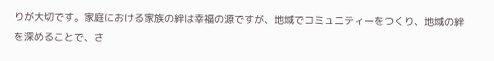りが大切です。家庭における家族の絆は幸福の源ですが、地域でコミュニティーをつくり、地域の絆を深めることで、さ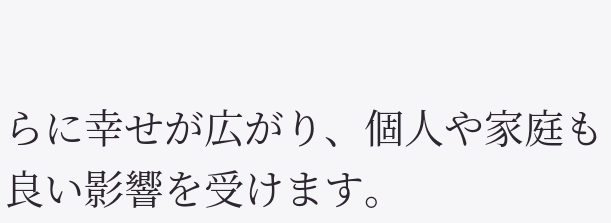らに幸せが広がり、個人や家庭も良い影響を受けます。